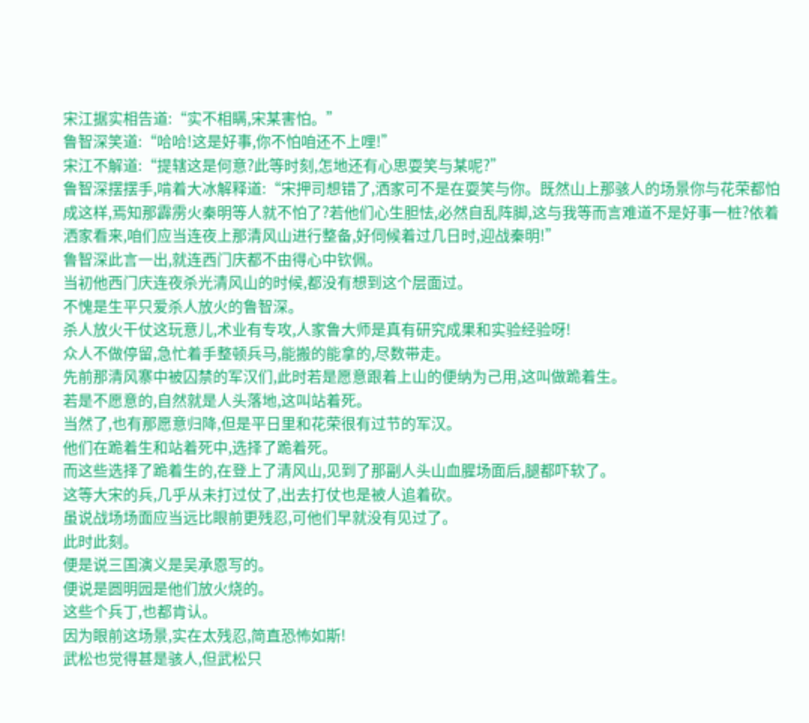宋江据实相告道:“实不相瞒,宋某害怕。”
鲁智深笑道:“哈哈!这是好事,你不怕咱还不上哩!”
宋江不解道:“提辖这是何意?此等时刻,怎地还有心思耍笑与某呢?”
鲁智深摆摆手,啃着大冰解释道:“宋押司想错了,洒家可不是在耍笑与你。既然山上那骇人的场景你与花荣都怕成这样,焉知那霹雳火秦明等人就不怕了?若他们心生胆怯,必然自乱阵脚,这与我等而言难道不是好事一桩?依着洒家看来,咱们应当连夜上那清风山进行整备,好伺候着过几日时,迎战秦明!”
鲁智深此言一出,就连西门庆都不由得心中钦佩。
当初他西门庆连夜杀光清风山的时候,都没有想到这个层面过。
不愧是生平只爱杀人放火的鲁智深。
杀人放火干仗这玩意儿,术业有专攻,人家鲁大师是真有研究成果和实验经验呀!
众人不做停留,急忙着手整顿兵马,能搬的能拿的,尽数带走。
先前那清风寨中被囚禁的军汉们,此时若是愿意跟着上山的便纳为己用,这叫做跪着生。
若是不愿意的,自然就是人头落地,这叫站着死。
当然了,也有那愿意归降,但是平日里和花荣很有过节的军汉。
他们在跪着生和站着死中,选择了跪着死。
而这些选择了跪着生的,在登上了清风山,见到了那副人头山血腥场面后,腿都吓软了。
这等大宋的兵,几乎从未打过仗了,出去打仗也是被人追着砍。
虽说战场场面应当远比眼前更残忍,可他们早就没有见过了。
此时此刻。
便是说三国演义是吴承恩写的。
便说是圆明园是他们放火烧的。
这些个兵丁,也都肯认。
因为眼前这场景,实在太残忍,简直恐怖如斯!
武松也觉得甚是骇人,但武松只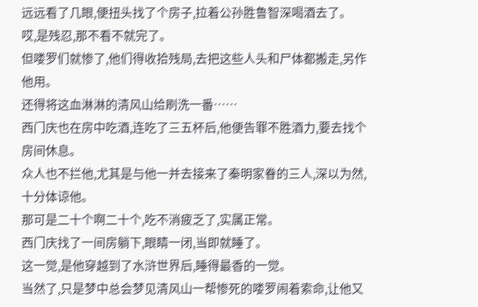远远看了几眼,便扭头找了个房子,拉着公孙胜鲁智深喝酒去了。
哎,是残忍,那不看不就完了。
但喽罗们就惨了,他们得收拾残局,去把这些人头和尸体都搬走,另作他用。
还得将这血淋淋的清风山给刷洗一番……
西门庆也在房中吃酒,连吃了三五杯后,他便告罪不胜酒力,要去找个房间休息。
众人也不拦他,尤其是与他一并去接来了秦明家眷的三人,深以为然,十分体谅他。
那可是二十个啊二十个,吃不消疲乏了,实属正常。
西门庆找了一间房躺下,眼睛一闭,当即就睡了。
这一觉,是他穿越到了水浒世界后,睡得最香的一觉。
当然了,只是梦中总会梦见清风山一帮惨死的喽罗闹着索命,让他又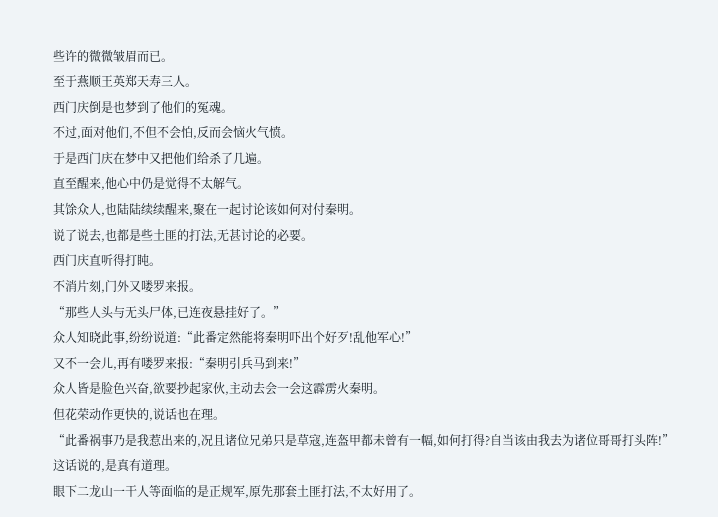些许的微微皱眉而已。
至于燕顺王英郑天寿三人。
西门庆倒是也梦到了他们的冤魂。
不过,面对他们,不但不会怕,反而会恼火气愤。
于是西门庆在梦中又把他们给杀了几遍。
直至醒来,他心中仍是觉得不太解气。
其馀众人,也陆陆续续醒来,聚在一起讨论该如何对付秦明。
说了说去,也都是些土匪的打法,无甚讨论的必要。
西门庆直听得打盹。
不消片刻,门外又喽罗来报。
“那些人头与无头尸体,已连夜悬挂好了。”
众人知晓此事,纷纷说道:“此番定然能将秦明吓出个好歹!乱他军心!”
又不一会儿,再有喽罗来报:“秦明引兵马到来!”
众人皆是脸色兴奋,欲要抄起家伙,主动去会一会这霹雳火秦明。
但花荣动作更快的,说话也在理。
“此番祸事乃是我惹出来的,况且诸位兄弟只是草寇,连盔甲都未曾有一幅,如何打得?自当该由我去为诸位哥哥打头阵!”
这话说的,是真有道理。
眼下二龙山一干人等面临的是正规军,原先那套土匪打法,不太好用了。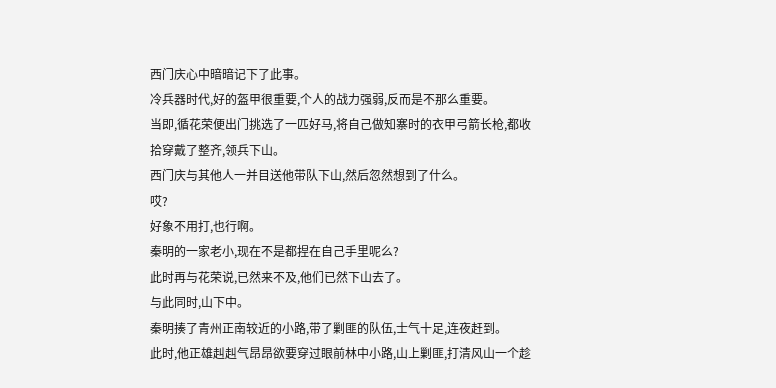西门庆心中暗暗记下了此事。
冷兵器时代,好的盔甲很重要,个人的战力强弱,反而是不那么重要。
当即,循花荣便出门挑选了一匹好马,将自己做知寨时的衣甲弓箭长枪,都收拾穿戴了整齐,领兵下山。
西门庆与其他人一并目送他带队下山,然后忽然想到了什么。
哎?
好象不用打,也行啊。
秦明的一家老小,现在不是都捏在自己手里呢么?
此时再与花荣说,已然来不及,他们已然下山去了。
与此同时,山下中。
秦明揍了青州正南较近的小路,带了剿匪的队伍,士气十足,连夜赶到。
此时,他正雄赳赳气昂昂欲要穿过眼前林中小路,山上剿匪,打清风山一个趁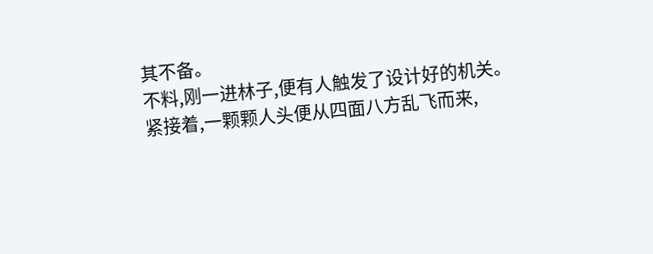其不备。
不料,刚一进林子,便有人触发了设计好的机关。
紧接着,一颗颗人头便从四面八方乱飞而来,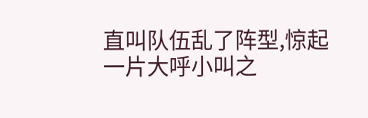直叫队伍乱了阵型,惊起一片大呼小叫之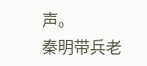声。
秦明带兵老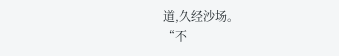道,久经沙场。
“不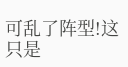可乱了阵型!这只是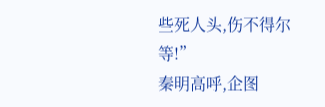些死人头,伤不得尔等!”
秦明高呼,企图